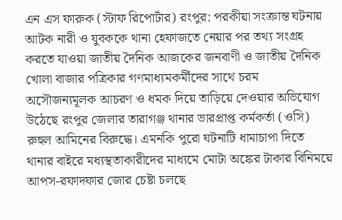এন এস ফারুক (স্টাফ রিপোর্টার) রংপুর: পরকীয়া সংক্রান্ত ঘটনায় আটক নারী ও যুবককে থানা হেফাজতে নেয়ার পর তথ্য সংগ্রহ করতে যাওয়া জাতীয় দৈনিক আজকের জনবাণী ও জাতীয় দৈনিক খোলা বাজার পত্রিকার গণমাধ্যমকর্মীদের সাথে চরম অসৌজন্যমূলক আচরণ ও ধমক দিয়ে তাড়িয়ে দেওয়ার অভিযোগ উঠেছে রংপুর জেলার তারাগঞ্জ থানার ভারপ্রাপ্ত কর্মকর্তা (ওসি) রুহুল আমিনের বিরুদ্ধে। এমনকি পুরো ঘটনাটি ধামাচাপা দিতে থানার বাইরে মধ্যস্থতাকারীদের মাধ্যমে মোটা অঙ্কের টাকার বিনিময়ে আপস-রফাদফার জোর চেষ্টা চলছে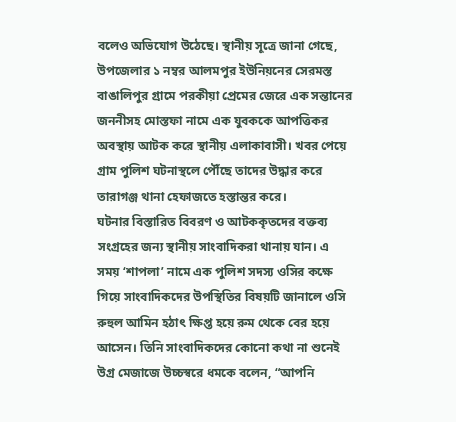বলেও অভিযোগ উঠেছে। স্থানীয় সূত্রে জানা গেছে, উপজেলার ১ নম্বর আলমপুর ইউনিয়নের সেরমস্ত বাঙালিপুর গ্রামে পরকীয়া প্রেমের জেরে এক সন্তানের জননীসহ মোস্তফা নামে এক যুবককে আপত্তিকর অবস্থায় আটক করে স্থানীয় এলাকাবাসী। খবর পেয়ে গ্রাম পুলিশ ঘটনাস্থলে পৌঁছে তাদের উদ্ধার করে তারাগঞ্জ থানা হেফাজতে হস্তান্তর করে।
ঘটনার বিস্তারিত বিবরণ ও আটককৃতদের বক্তব্য সংগ্রহের জন্য স্থানীয় সাংবাদিকরা থানায় যান। এ সময় ‘শাপলা’ নামে এক পুলিশ সদস্য ওসির কক্ষে গিয়ে সাংবাদিকদের উপস্থিতির বিষয়টি জানালে ওসি রুহুল আমিন হঠাৎ ক্ষিপ্ত হয়ে রুম থেকে বের হয়ে আসেন। তিনি সাংবাদিকদের কোনো কথা না শুনেই উগ্র মেজাজে উচ্চস্বরে ধমকে বলেন, “আপনি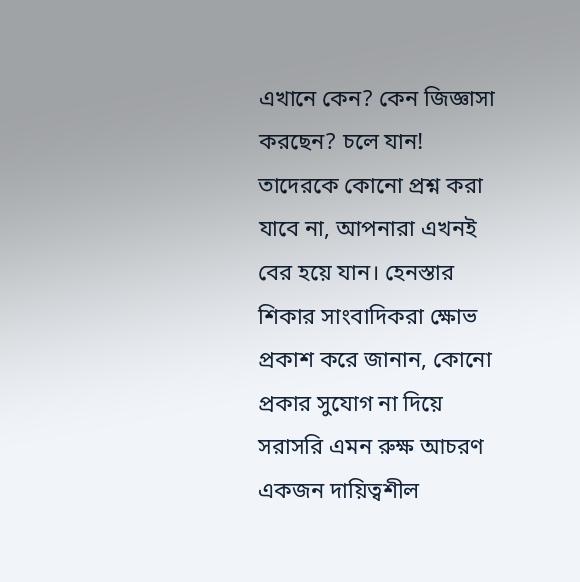এখানে কেন? কেন জিজ্ঞাসা করছেন? চলে যান! তাদেরকে কোনো প্রশ্ন করা যাবে না, আপনারা এখনই বের হয়ে যান। হেনস্তার শিকার সাংবাদিকরা ক্ষোভ প্রকাশ করে জানান, কোনো প্রকার সুযোগ না দিয়ে সরাসরি এমন রুক্ষ আচরণ একজন দায়িত্বশীল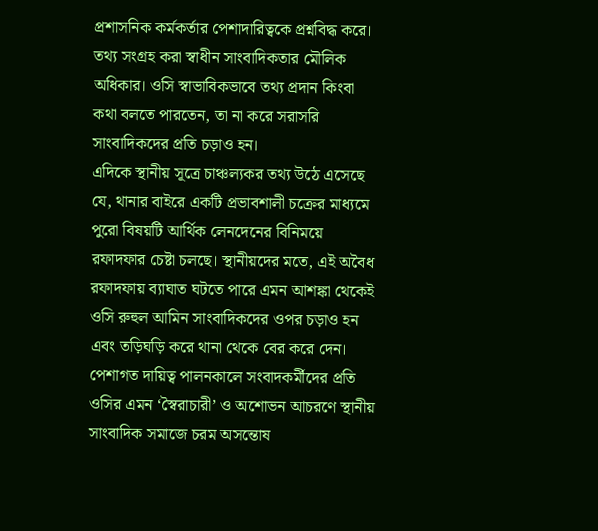প্রশাসনিক কর্মকর্তার পেশাদারিত্বকে প্রশ্নবিদ্ধ করে। তথ্য সংগ্রহ করা স্বাধীন সাংবাদিকতার মৌলিক অধিকার। ওসি স্বাভাবিকভাবে তথ্য প্রদান কিংবা কথা বলতে পারতেন, তা না করে সরাসরি সাংবাদিকদের প্রতি চড়াও হন।
এদিকে স্থানীয় সূত্রে চাঞ্চল্যকর তথ্য উঠে এসেছে যে, থানার বাইরে একটি প্রভাবশালী চক্রের মাধ্যমে পুরো বিষয়টি আর্থিক লেনদেনের বিনিময়ে রফাদফার চেষ্টা চলছে। স্থানীয়দের মতে, এই অবৈধ রফাদফায় ব্যাঘাত ঘটতে পারে এমন আশঙ্কা থেকেই ওসি রুহুল আমিন সাংবাদিকদের ওপর চড়াও হন এবং তড়িঘড়ি করে থানা থেকে বের করে দেন। পেশাগত দায়িত্ব পালনকালে সংবাদকর্মীদের প্রতি ওসির এমন ‘স্বৈরাচারী’ ও অশোভন আচরণে স্থানীয় সাংবাদিক সমাজে চরম অসন্তোষ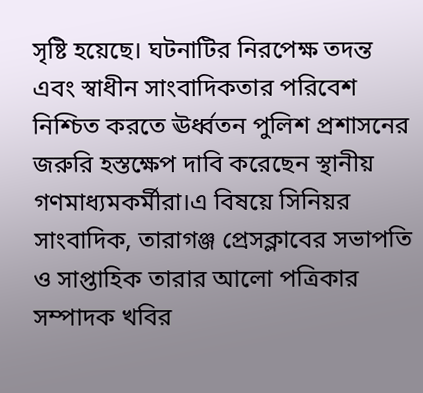সৃষ্টি হয়েছে। ঘটনাটির নিরপেক্ষ তদন্ত এবং স্বাধীন সাংবাদিকতার পরিবেশ নিশ্চিত করতে ঊর্ধ্বতন পুলিশ প্রশাসনের জরুরি হস্তক্ষেপ দাবি করেছেন স্থানীয় গণমাধ্যমকর্মীরা।এ বিষয়ে সিনিয়র সাংবাদিক, তারাগঞ্জ প্রেসক্লাবের সভাপতি ও সাপ্তাহিক তারার আলো পত্রিকার সম্পাদক খবির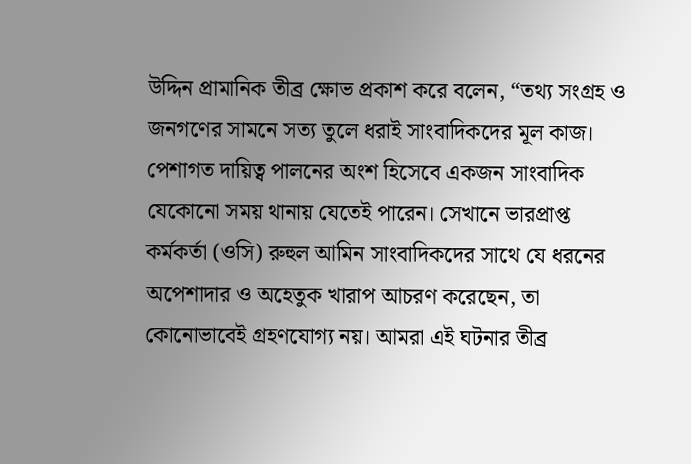উদ্দিন প্রামানিক তীব্র ক্ষোভ প্রকাশ করে বলেন, “তথ্য সংগ্রহ ও জনগণের সামনে সত্য তুলে ধরাই সাংবাদিকদের মূল কাজ। পেশাগত দায়িত্ব পালনের অংশ হিসেবে একজন সাংবাদিক যেকোনো সময় থানায় যেতেই পারেন। সেখানে ভারপ্রাপ্ত কর্মকর্তা (ওসি) রুহুল আমিন সাংবাদিকদের সাথে যে ধরনের অপেশাদার ও অহেতুক খারাপ আচরণ করেছেন, তা কোনোভাবেই গ্রহণযোগ্য নয়। আমরা এই ঘটনার তীব্র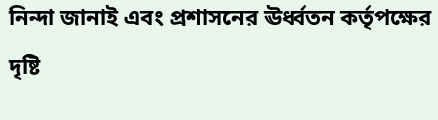নিন্দা জানাই এবং প্রশাসনের ঊর্ধ্বতন কর্তৃপক্ষের দৃষ্টি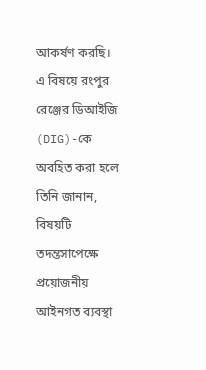আকর্ষণ করছি। এ বিষয়ে রংপুর রেঞ্জের ডিআইজি (DIG)-কে অবহিত করা হলে তিনি জানান, বিষয়টি তদন্তসাপেক্ষে প্রয়োজনীয় আইনগত ব্যবস্থা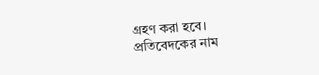গ্রহণ করা হবে।
প্রতিবেদকের নাম